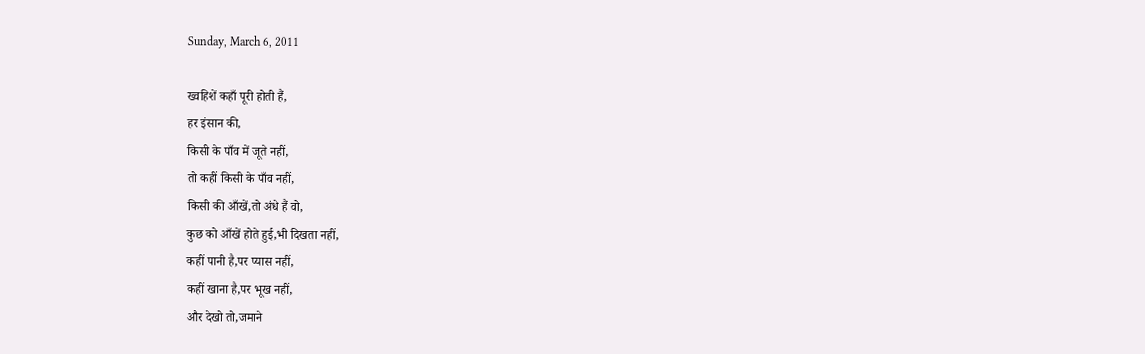Sunday, March 6, 2011

ख्वहिशें कहाँ पूरी होती हैं,
हर इंसान की,
किसी के पाँव में जूते नहीं,
तो कहीं किसी के पाँव नहीं,
किसी की आँखें,तो अंधे हैं वो,
कुछ को आँखें होते हुई,भी दिखता नहीं,
कहीं पानी है,पर प्यास नहीं,
कहीं खाना है,पर भूख नहीं,
और देखो तो,जमाने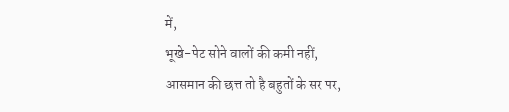में,
भूखे-पेट सोने वालों की कमी नहीं,
आसमान की छत्त तो है बहुतों के सर पर,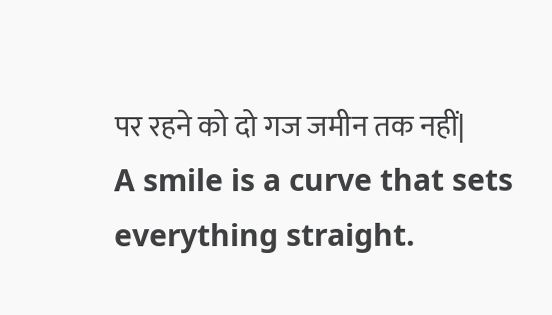पर रहने को दो गज जमीन तक नहीं|
A smile is a curve that sets everything straight.